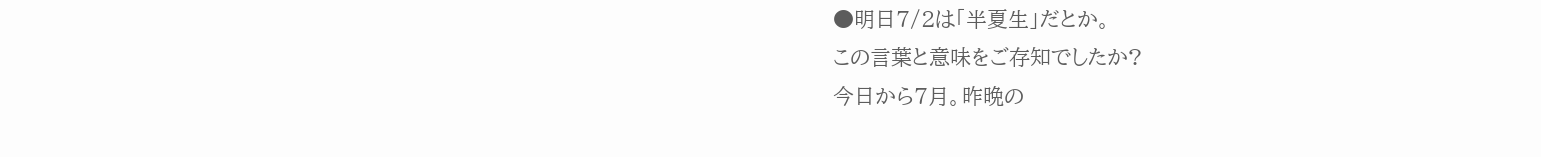●明日7/2は「半夏生」だとか。
この言葉と意味をご存知でしたか?
今日から7月。昨晩の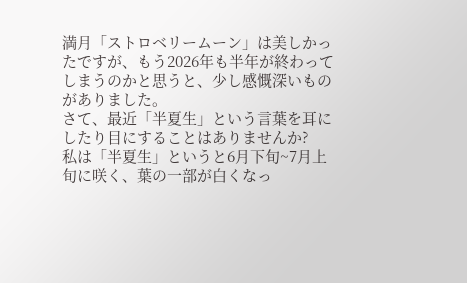満月「ストロベリームーン」は美しかったですが、もう2026年も半年が終わってしまうのかと思うと、少し感慨深いものがありました。
さて、最近「半夏生」という言葉を耳にしたり目にすることはありませんか?
私は「半夏生」というと6月下旬~7月上旬に咲く、葉の一部が白くなっ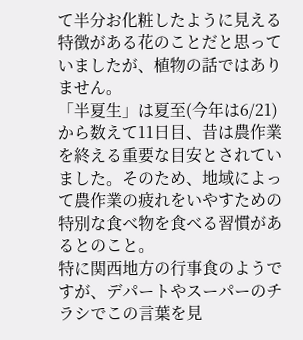て半分お化粧したように見える特徴がある花のことだと思っていましたが、植物の話ではありません。
「半夏生」は夏至(今年は6/21)から数えて11日目、昔は農作業を終える重要な目安とされていました。そのため、地域によって農作業の疲れをいやすための特別な食べ物を食べる習慣があるとのこと。
特に関西地方の行事食のようですが、デパートやスーパーのチラシでこの言葉を見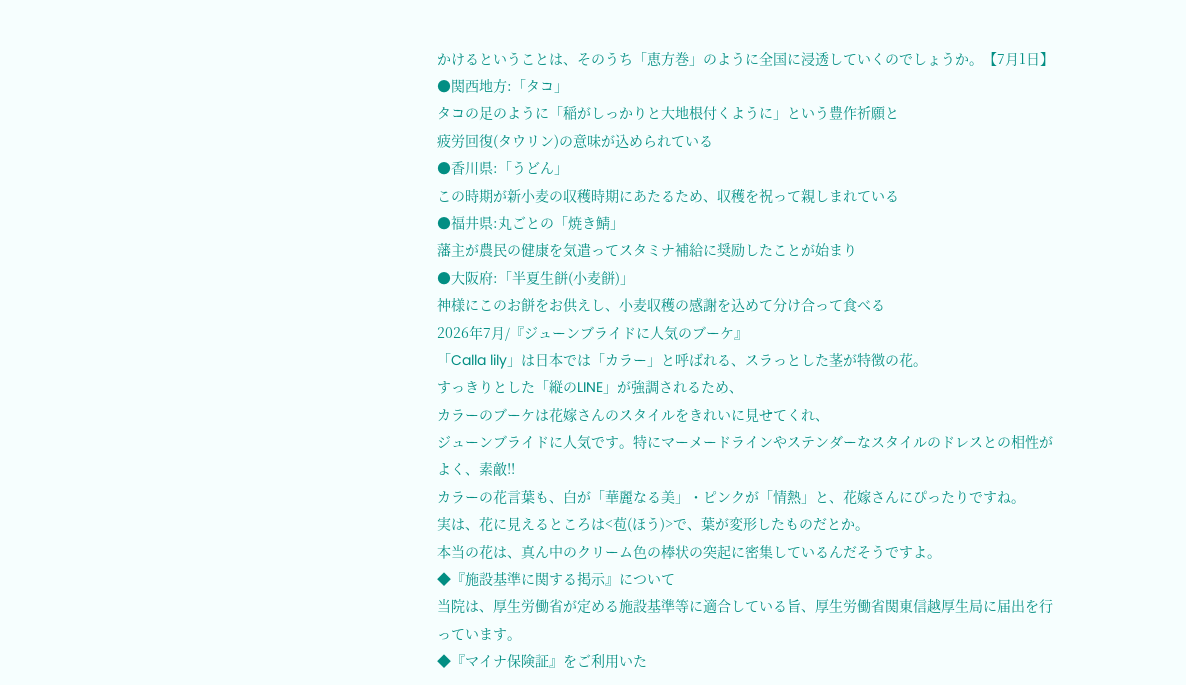かけるということは、そのうち「恵方巻」のように全国に浸透していくのでしょうか。【7月1日】
●関西地方:「タコ」
タコの足のように「稲がしっかりと大地根付くように」という豊作祈願と
疲労回復(タウリン)の意味が込められている
●香川県:「うどん」
この時期が新小麦の収穫時期にあたるため、収穫を祝って親しまれている
●福井県:丸ごとの「焼き鯖」
藩主が農民の健康を気遣ってスタミナ補給に奨励したことが始まり
●大阪府:「半夏生餅(小麦餅)」
神様にこのお餅をお供えし、小麦収穫の感謝を込めて分け合って食べる
2026年7月/『ジューンブライドに人気のブーケ』
「Calla lily」は日本では「カラー」と呼ばれる、スラっとした茎が特徴の花。
すっきりとした「縦のLINE」が強調されるため、
カラーのブーケは花嫁さんのスタイルをきれいに見せてくれ、
ジューンブライドに人気です。特にマーメードラインやステンダーなスタイルのドレスとの相性がよく、素敵!!
カラーの花言葉も、白が「華麗なる美」・ピンクが「情熱」と、花嫁さんにぴったりですね。
実は、花に見えるところは<苞(ほう)>で、葉が変形したものだとか。
本当の花は、真ん中のクリーム色の棒状の突起に密集しているんだそうですよ。
◆『施設基準に関する掲示』について
当院は、厚生労働省が定める施設基準等に適合している旨、厚生労働省関東信越厚生局に届出を行っています。
◆『マイナ保険証』をご利用いた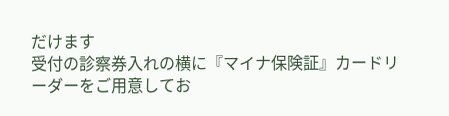だけます
受付の診察券入れの横に『マイナ保険証』カードリーダーをご用意してお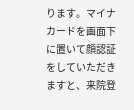ります。マイナカードを画面下に置いて顔認証をしていただきますと、来院登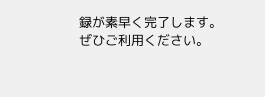録が素早く完了します。
ぜひご利用ください。